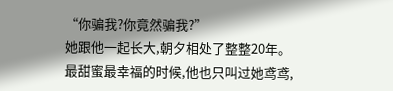“你骗我?你竟然骗我?”
她跟他一起长大,朝夕相处了整整20年。
最甜蜜最幸福的时候,他也只叫过她鸢鸢,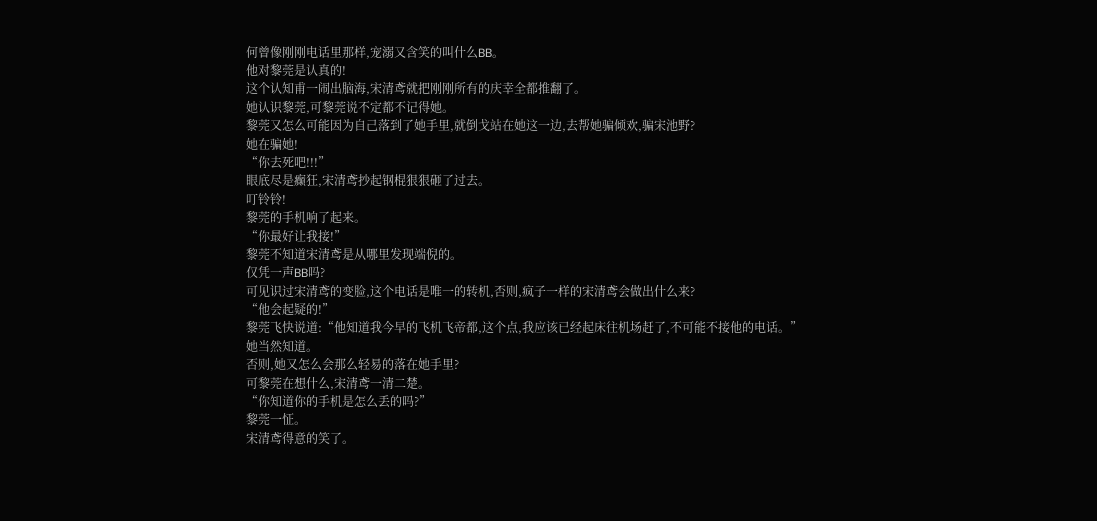何曾像刚刚电话里那样,宠溺又含笑的叫什么BB。
他对黎莞是认真的!
这个认知甫一闹出脑海,宋清鸢就把刚刚所有的庆幸全都推翻了。
她认识黎莞,可黎莞说不定都不记得她。
黎莞又怎么可能因为自己落到了她手里,就倒戈站在她这一边,去帮她骗倾欢,骗宋池野?
她在骗她!
“你去死吧!!!”
眼底尽是癫狂,宋清鸢抄起钢棍狠狠砸了过去。
叮铃铃!
黎莞的手机响了起来。
“你最好让我接!”
黎莞不知道宋清鸢是从哪里发现端倪的。
仅凭一声BB吗?
可见识过宋清鸢的变脸,这个电话是唯一的转机,否则,疯子一样的宋清鸢会做出什么来?
“他会起疑的!”
黎莞飞快说道:“他知道我今早的飞机飞帝都,这个点,我应该已经起床往机场赶了,不可能不接他的电话。”
她当然知道。
否则,她又怎么会那么轻易的落在她手里?
可黎莞在想什么,宋清鸢一清二楚。
“你知道你的手机是怎么丢的吗?”
黎莞一怔。
宋清鸢得意的笑了。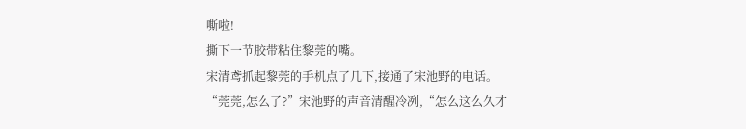嘶啦!
撕下一节胶带粘住黎莞的嘴。
宋清鸢抓起黎莞的手机点了几下,接通了宋池野的电话。
“莞莞,怎么了?”宋池野的声音清醒冷冽,“怎么这么久才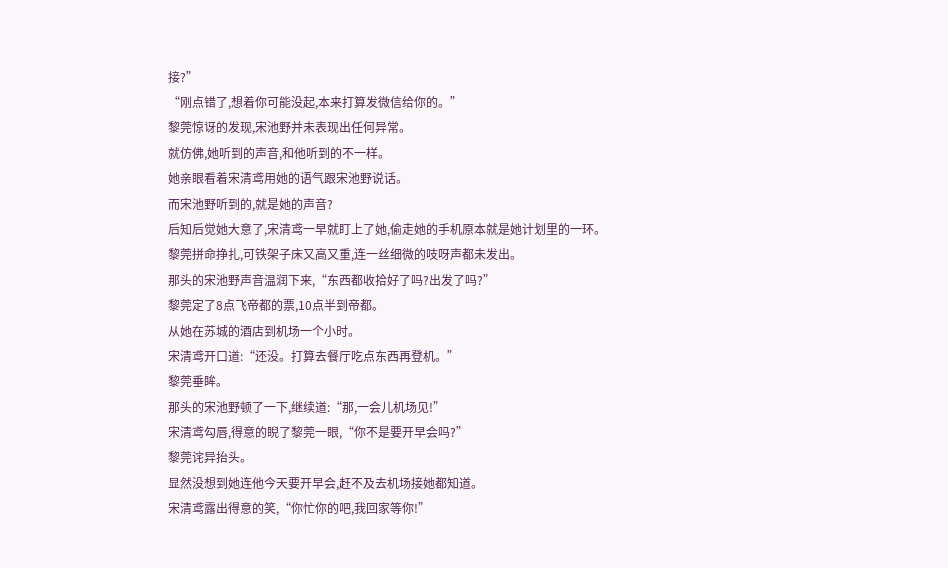接?”
“刚点错了,想着你可能没起,本来打算发微信给你的。”
黎莞惊讶的发现,宋池野并未表现出任何异常。
就仿佛,她听到的声音,和他听到的不一样。
她亲眼看着宋清鸢用她的语气跟宋池野说话。
而宋池野听到的,就是她的声音?
后知后觉她大意了,宋清鸢一早就盯上了她,偷走她的手机原本就是她计划里的一环。
黎莞拼命挣扎,可铁架子床又高又重,连一丝细微的吱呀声都未发出。
那头的宋池野声音温润下来,“东西都收拾好了吗?出发了吗?”
黎莞定了8点飞帝都的票,10点半到帝都。
从她在苏城的酒店到机场一个小时。
宋清鸢开口道:“还没。打算去餐厅吃点东西再登机。”
黎莞垂眸。
那头的宋池野顿了一下,继续道:“那,一会儿机场见!”
宋清鸢勾唇,得意的睨了黎莞一眼,“你不是要开早会吗?”
黎莞诧异抬头。
显然没想到她连他今天要开早会,赶不及去机场接她都知道。
宋清鸢露出得意的笑,“你忙你的吧,我回家等你!”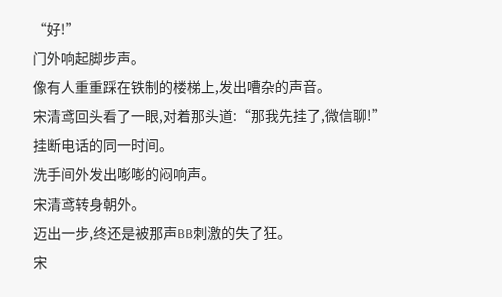“好!”
门外响起脚步声。
像有人重重踩在铁制的楼梯上,发出嘈杂的声音。
宋清鸢回头看了一眼,对着那头道:“那我先挂了,微信聊!”
挂断电话的同一时间。
洗手间外发出嘭嘭的闷响声。
宋清鸢转身朝外。
迈出一步,终还是被那声BB刺激的失了狂。
宋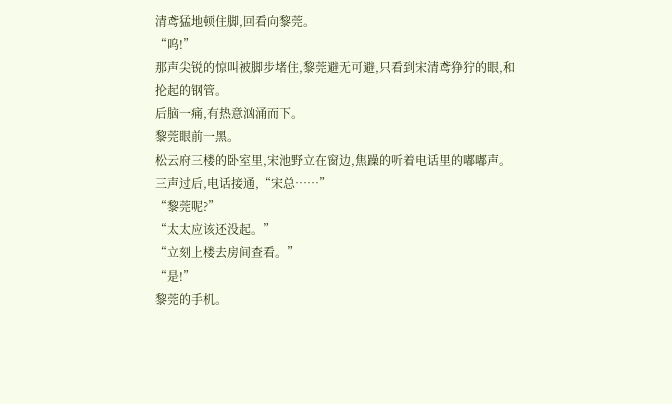清鸢猛地顿住脚,回看向黎莞。
“呜!”
那声尖锐的惊叫被脚步堵住,黎莞避无可避,只看到宋清鸢狰狞的眼,和抡起的钢管。
后脑一痛,有热意汹涌而下。
黎莞眼前一黑。
松云府三楼的卧室里,宋池野立在窗边,焦躁的听着电话里的嘟嘟声。
三声过后,电话接通,“宋总……”
“黎莞呢?”
“太太应该还没起。”
“立刻上楼去房间查看。”
“是!”
黎莞的手机。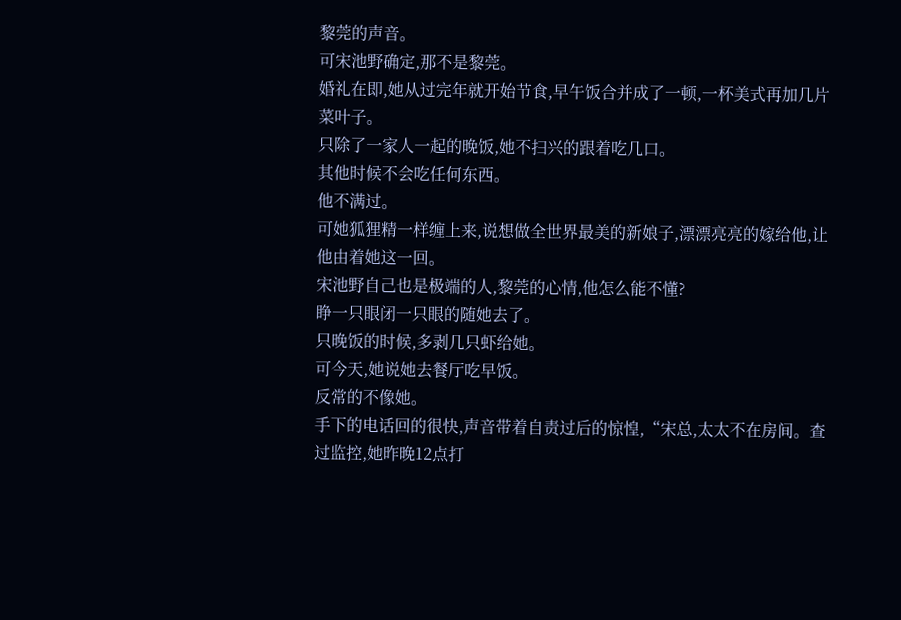黎莞的声音。
可宋池野确定,那不是黎莞。
婚礼在即,她从过完年就开始节食,早午饭合并成了一顿,一杯美式再加几片菜叶子。
只除了一家人一起的晚饭,她不扫兴的跟着吃几口。
其他时候不会吃任何东西。
他不满过。
可她狐狸精一样缠上来,说想做全世界最美的新娘子,漂漂亮亮的嫁给他,让他由着她这一回。
宋池野自己也是极端的人,黎莞的心情,他怎么能不懂?
睁一只眼闭一只眼的随她去了。
只晚饭的时候,多剥几只虾给她。
可今天,她说她去餐厅吃早饭。
反常的不像她。
手下的电话回的很快,声音带着自责过后的惊惶,“宋总,太太不在房间。查过监控,她昨晚12点打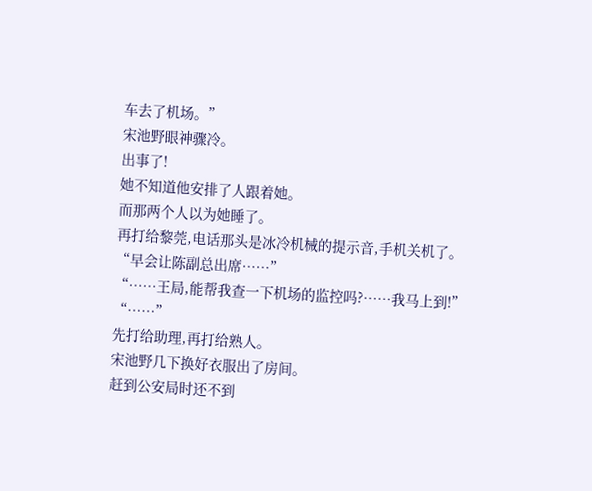车去了机场。”
宋池野眼神骤冷。
出事了!
她不知道他安排了人跟着她。
而那两个人以为她睡了。
再打给黎莞,电话那头是冰冷机械的提示音,手机关机了。
“早会让陈副总出席……”
“……王局,能帮我查一下机场的监控吗?……我马上到!”
“……”
先打给助理,再打给熟人。
宋池野几下换好衣服出了房间。
赶到公安局时还不到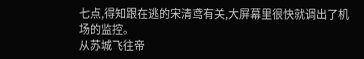七点,得知跟在逃的宋清鸢有关,大屏幕里很快就调出了机场的监控。
从苏城飞往帝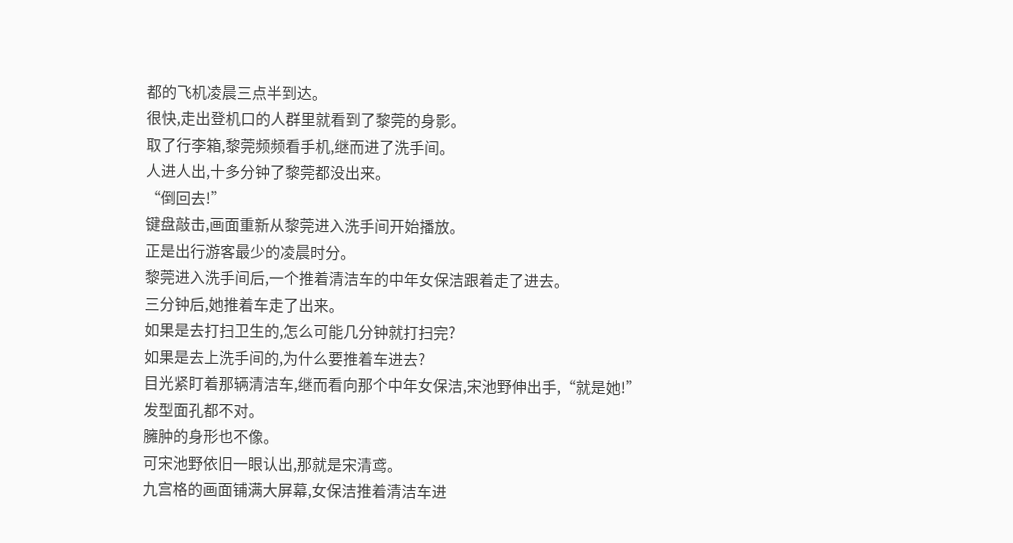都的飞机凌晨三点半到达。
很快,走出登机口的人群里就看到了黎莞的身影。
取了行李箱,黎莞频频看手机,继而进了洗手间。
人进人出,十多分钟了黎莞都没出来。
“倒回去!”
键盘敲击,画面重新从黎莞进入洗手间开始播放。
正是出行游客最少的凌晨时分。
黎莞进入洗手间后,一个推着清洁车的中年女保洁跟着走了进去。
三分钟后,她推着车走了出来。
如果是去打扫卫生的,怎么可能几分钟就打扫完?
如果是去上洗手间的,为什么要推着车进去?
目光紧盯着那辆清洁车,继而看向那个中年女保洁,宋池野伸出手,“就是她!”
发型面孔都不对。
臃肿的身形也不像。
可宋池野依旧一眼认出,那就是宋清鸢。
九宫格的画面铺满大屏幕,女保洁推着清洁车进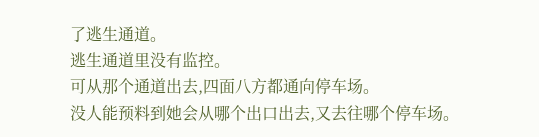了逃生通道。
逃生通道里没有监控。
可从那个通道出去,四面八方都通向停车场。
没人能预料到她会从哪个出口出去,又去往哪个停车场。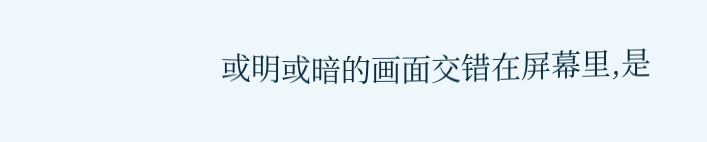或明或暗的画面交错在屏幕里,是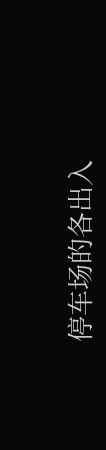停车场的各出入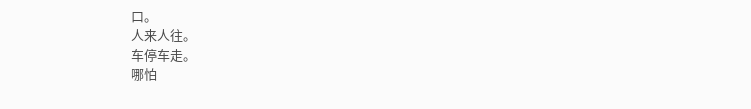口。
人来人往。
车停车走。
哪怕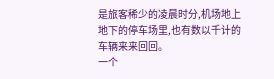是旅客稀少的凌晨时分,机场地上地下的停车场里,也有数以千计的车辆来来回回。
一个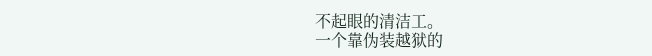不起眼的清洁工。
一个靠伪装越狱的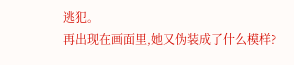逃犯。
再出现在画面里,她又伪装成了什么模样?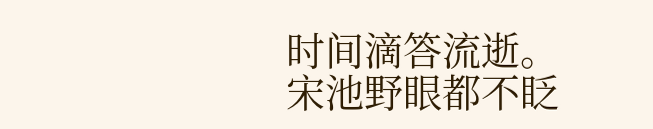时间滴答流逝。
宋池野眼都不眨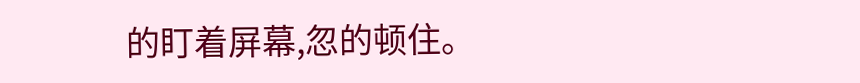的盯着屏幕,忽的顿住。